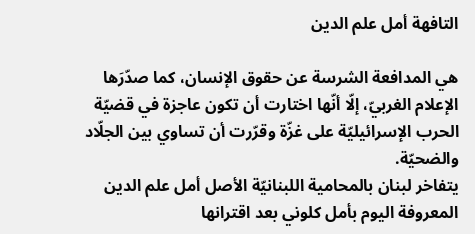التافهة أمل علم الدين

هي المدافعة الشرسة عن حقوق الإنسان، كما صدّرَها الإعلام الغربيّ، إلّا أنّها اختارت أن تكون عاجزة في قضيّة الحرب الإسرائيليّة على غزّة وقرّرت أن تساوي بين الجلّاد والضحيّة.
يتفاخر لبنان بالمحامية اللبنانيّة الأصل أمل علم الدين المعروفة اليوم بأمل كلوني بعد اقترانها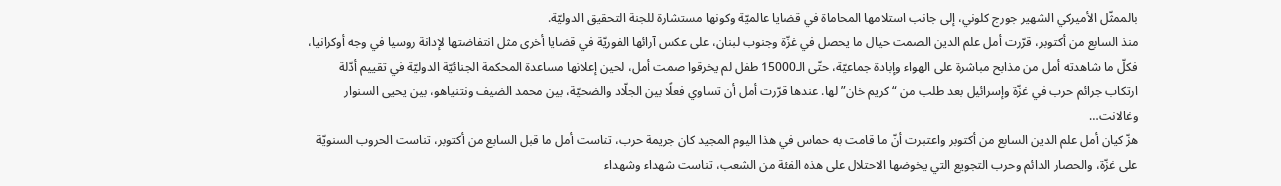بالممثّل الأميركي الشهير جورج كلوني، إلى جانب استلامها المحاماة في قضايا عالميّة وكونها مستشارة للجنة التحقيق الدوليّة.
منذ السابع من أكتوبر، قرّرت أمل علم الدين الصمت حيال ما يحصل في غزّة وجنوب لبنان، على عكس آرائها الفوريّة في قضايا أخرى مثل انتفاضتها لإدانة روسيا في وجه أوكرانيا، فكلّ ما شاهدته أمل من مذابح مباشرة على الهواء وإبادة جماعيّة، حتّى الـ15000 طفل لم يخرقوا صمت أمل، لحين إعلانها مساعدة المحكمة الجنائيّة الدوليّة في تقييم أدّلة ارتكاب جرائم حرب في غزّة وإسرائيل بعد طلب من “كريم خان” لها. عندها قرّرت أمل أن تساوي فعلًا بين الجلّاد والضحيّة، بين محمد الضيف ونتنياهو، بين يحيى السنوار وغالانت…
هزّ كيان أمل علم الدين السابع من أكتوبر واعتبرت أنّ ما قامت به حماس في هذا اليوم المجيد كان جريمة حرب، تناست أمل ما قبل السابع من أكتوبر، تناست الحروب السنويّة على غزّة، والحصار الدائم وحرب التجويع التي يخوضها الاحتلال على هذه الفئة من الشعب، تناست شهداء وشهداء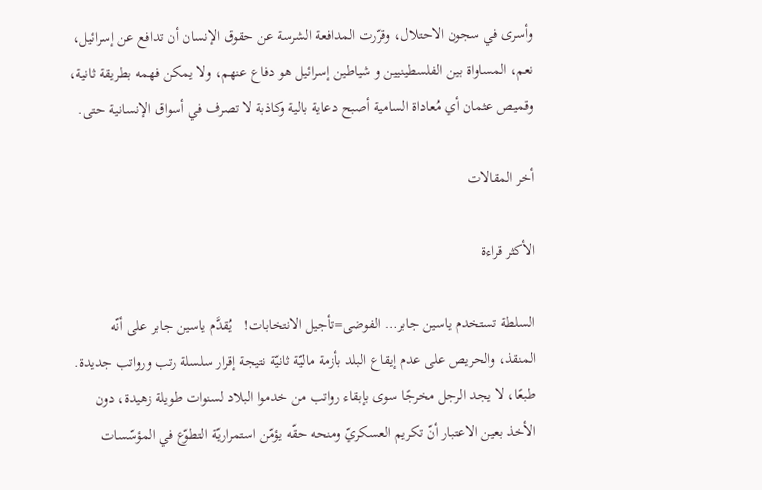وأسرى في سجون الاحتلال، وقرّرت المدافعة الشرسة عن حقوق الإنسان أن تدافع عن إسرائيل، نعم، المساواة بين الفلسطينيين و شياطين إسرائيل هو دفاع عنهم، ولا يمكن فهمه بطريقة ثانية، وقميص عثمان أي مُعاداة السامية أصبح دعاية بالية وكاذبة لا تصرف في أسواق الإنسانية حتى.

أخر المقالات

الأكثر قراءة

السلطة تستخدم ياسين جابر… الفوضى=تأجيل الانتخابات!   يُقدَّم ياسين جابر على أنّه المنقذ، والحريص على عدم إيقاع البلد بأزمة ماليّة ثانيّة نتيجة إقرار سلسلة رتب ورواتب جديدة.   طبعًا، لا يجد الرجل مخرجًا سوى بإبقاء رواتب من خدموا البلاد لسنوات طويلة زهيدة، دون الأخذ بعين الاعتبار أنّ تكريم العسكريّ ومنحه حقّه يؤمّن استمراريّة التطوّع في المؤسّسات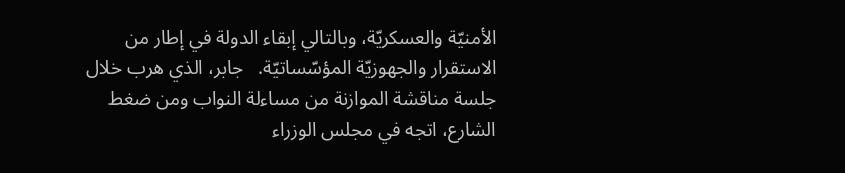الأمنيّة والعسكريّة، وبالتالي إبقاء الدولة في إطار من الاستقرار والجهوزيّة المؤسّساتيّة.   جابر، الذي هرب خلال جلسة مناقشة الموازنة من مساءلة النواب ومن ضغط الشارع، اتجه في مجلس الوزراء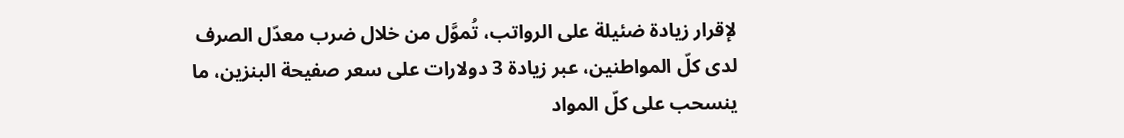لإقرار زيادة ضئيلة على الرواتب، تُموَّل من خلال ضرب معدّل الصرف لدى كلّ المواطنين، عبر زيادة 3 دولارات على سعر صفيحة البنزين، ما ينسحب على كلّ المواد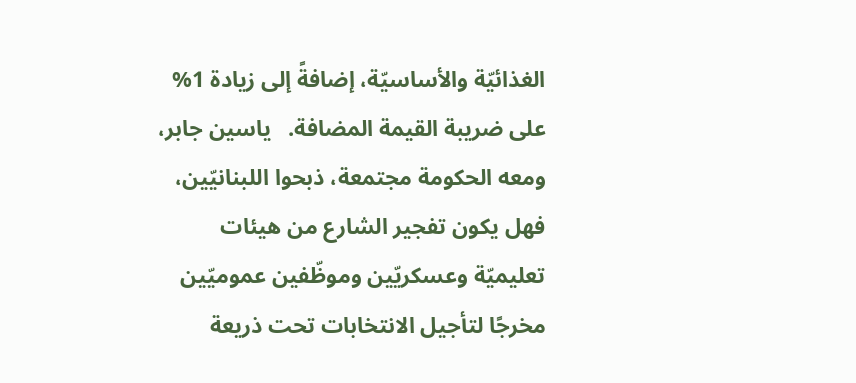الغذائيّة والأساسيّة، إضافةً إلى زيادة 1% على ضريبة القيمة المضافة.   ياسين جابر، ومعه الحكومة مجتمعة، ذبحوا اللبنانيّين، فهل يكون تفجير الشارع من هيئات تعليميّة وعسكريّين وموظّفين عموميّين مخرجًا لتأجيل الانتخابات تحت ذريعة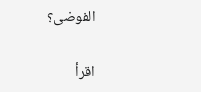الفوضى؟

اقرأ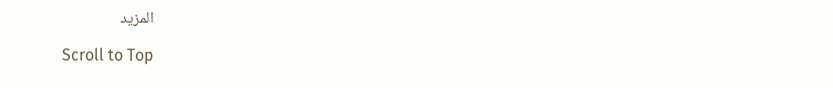المزيد

Scroll to Top